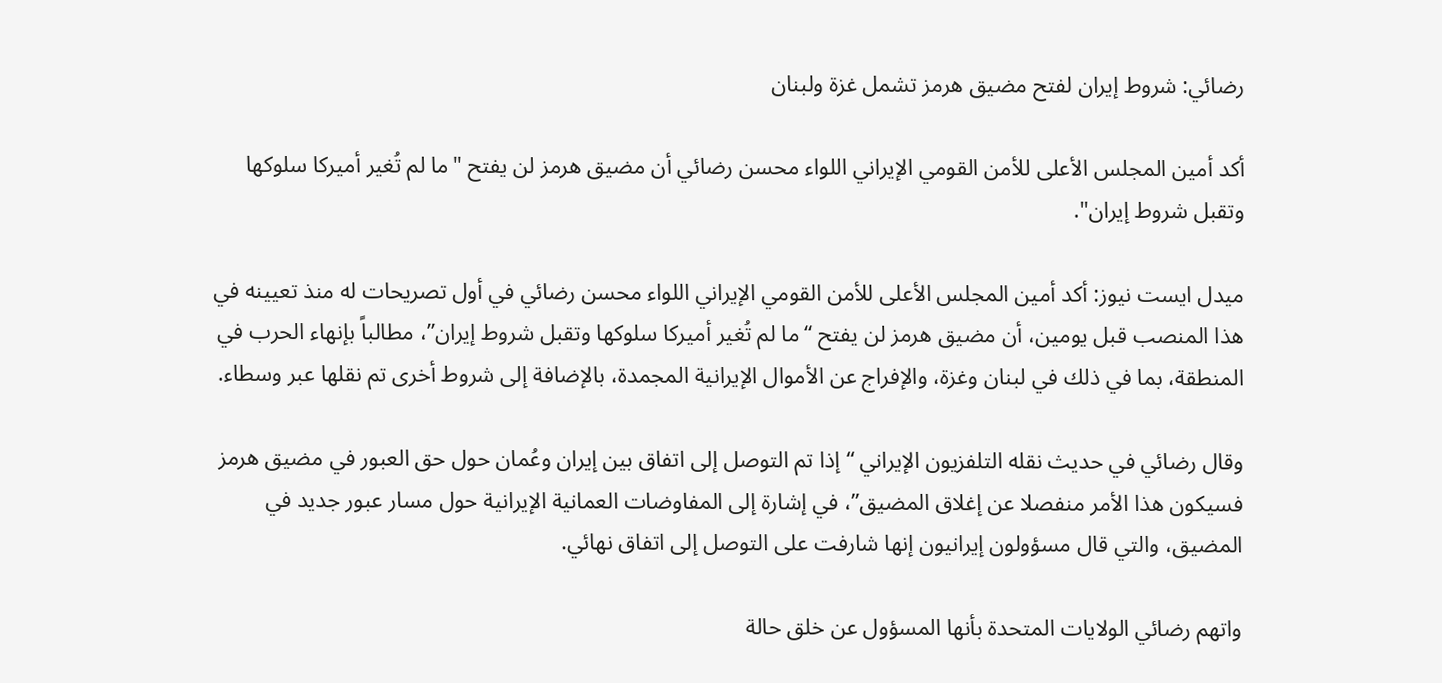رضائي: شروط إيران لفتح مضيق هرمز تشمل غزة ولبنان

أكد أمين المجلس الأعلى للأمن القومي الإيراني اللواء محسن رضائي أن مضيق هرمز لن يفتح "ما لم تُغير أميركا سلوكها وتقبل شروط إيران".

ميدل ايست نيوز: أكد أمين المجلس الأعلى للأمن القومي الإيراني اللواء محسن رضائي في أول تصريحات له منذ تعيينه في هذا المنصب قبل يومين، أن مضيق هرمز لن يفتح “ما لم تُغير أميركا سلوكها وتقبل شروط إيران”، مطالباً بإنهاء الحرب في المنطقة، بما في ذلك في لبنان وغزة، والإفراج عن الأموال الإيرانية المجمدة، بالإضافة إلى شروط أخرى تم نقلها عبر وسطاء.

وقال رضائي في حديث نقله التلفزيون الإيراني “إذا تم التوصل إلى اتفاق بين إيران وعُمان حول حق العبور في مضيق هرمز فسيكون هذا الأمر منفصلا عن إغلاق المضيق”، في إشارة إلى المفاوضات العمانية الإيرانية حول مسار عبور جديد في المضيق، والتي قال مسؤولون إيرانيون إنها شارفت على التوصل إلى اتفاق نهائي.

واتهم رضائي الولايات المتحدة بأنها المسؤول عن خلق حالة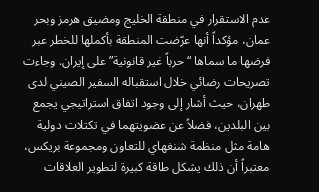عدم الاستقرار في منطقة الخليج ومضيق هرمز وبحر عمان، مؤكداً أنها عرّضت المنطقة بأكملها للخطر عبر فرضها ما سماها “حرباً غير قانونية” على إيران. وجاءت تصريحات رضائي خلال استقباله السفير الصيني لدى طهران، حيث أشار إلى وجود اتفاق استراتيجي يجمع بين البلدين، فضلاً عن عضويتهما في تكتلات دولية هامة مثل منظمة شنغهاي للتعاون ومجموعة بريكس، معتبراً أن ذلك يشكل طاقة كبيرة لتطوير العلاقات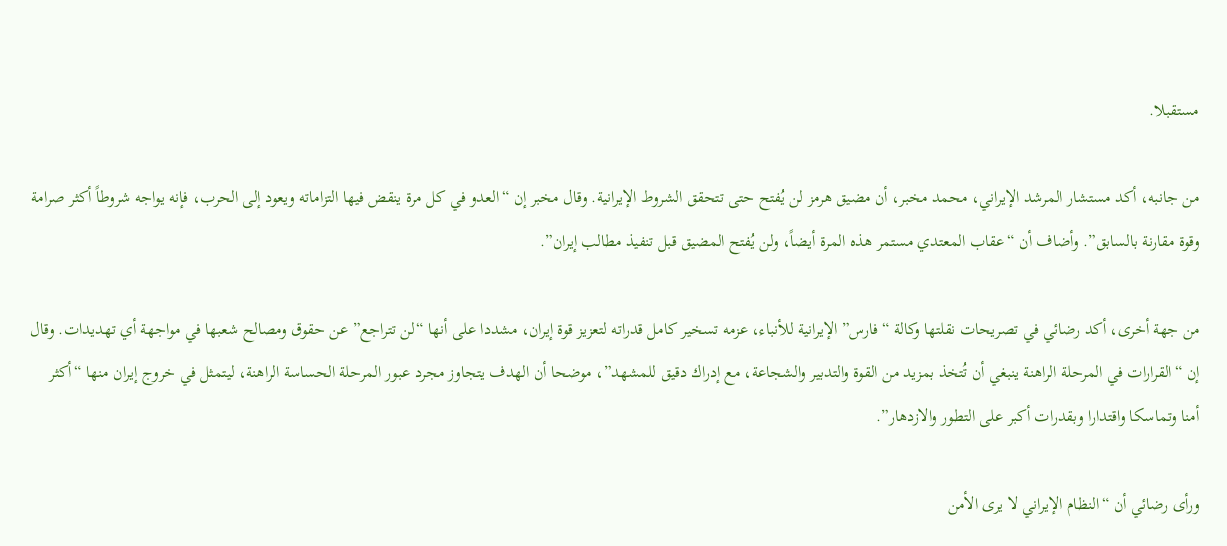مستقبلا.

من جانبه، أكد مستشار المرشد الإيراني، محمد مخبر، أن مضيق هرمز لن يُفتح حتى تتحقق الشروط الإيرانية. وقال مخبر إن “العدو في كل مرة ينقض فيها التزاماته ويعود إلى الحرب، فإنه يواجه شروطاً أكثر صرامة وقوة مقارنة بالسابق”. وأضاف أن “عقاب المعتدي مستمر هذه المرة أيضاً، ولن يُفتح المضيق قبل تنفيذ مطالب إيران”.

من جهة أخرى، أكد رضائي في تصريحات نقلتها وكالة “فارس” الإيرانية للأنباء، عزمه تسخير كامل قدراته لتعزيز قوة إيران، مشددا على أنها “لن تتراجع” عن حقوق ومصالح شعبها في مواجهة أي تهديدات. وقال إن “القرارات في المرحلة الراهنة ينبغي أن تُتخذ بمزيد من القوة والتدبير والشجاعة، مع إدراك دقيق للمشهد”، موضحا أن الهدف يتجاوز مجرد عبور المرحلة الحساسة الراهنة، ليتمثل في خروج إيران منها “أكثر أمنا وتماسكا واقتدارا وبقدرات أكبر على التطور والازدهار”.

ورأى رضائي أن “النظام الإيراني لا يرى الأمن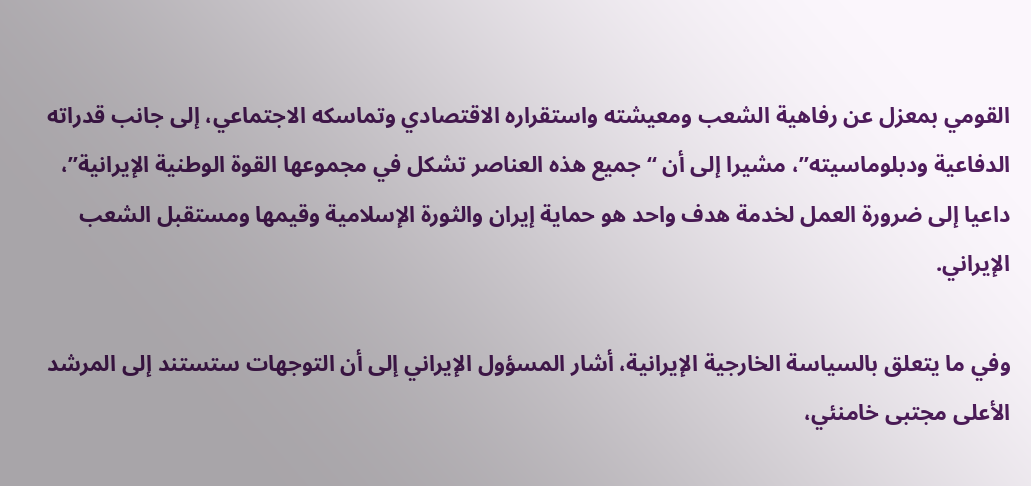القومي بمعزل عن رفاهية الشعب ومعيشته واستقراره الاقتصادي وتماسكه الاجتماعي، إلى جانب قدراته الدفاعية ودبلوماسيته”، مشيرا إلى أن “جميع هذه العناصر تشكل في مجموعها القوة الوطنية الإيرانية”، داعيا إلى ضرورة العمل لخدمة هدف واحد هو حماية إيران والثورة الإسلامية وقيمها ومستقبل الشعب الإيراني.

وفي ما يتعلق بالسياسة الخارجية الإيرانية، أشار المسؤول الإيراني إلى أن التوجهات ستستند إلى المرشد الأعلى مجتبى خامنئي،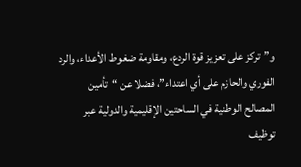و”تركز على تعزيز قوة الردع، ومقاومة ضغوط الأعداء، والرد الفوري والحازم على أي اعتداء”، فضلا عن “تأمين المصالح الوطنية في الساحتين الإقليمية والدولية عبر توظيف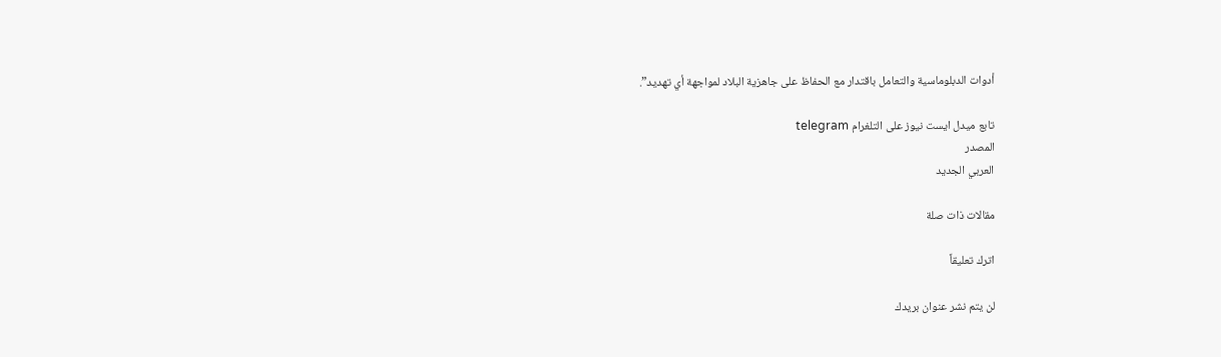أدوات الدبلوماسية والتعامل باقتدار مع الحفاظ على جاهزية البلاد لمواجهة أي تهديد”.

تابع ميدل ايست نيوز على التلغرام telegram
المصدر
العربي الجديد

مقالات ذات صلة

اترك تعليقاً

لن يتم نشر عنوان بريدك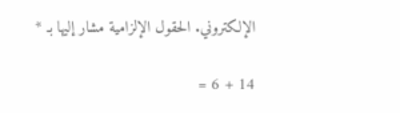الإلكتروني. الحقول الإلزامية مشار إليها بـ *

14 + 6 =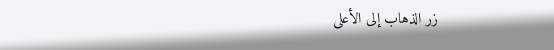زر الذهاب إلى الأعلى